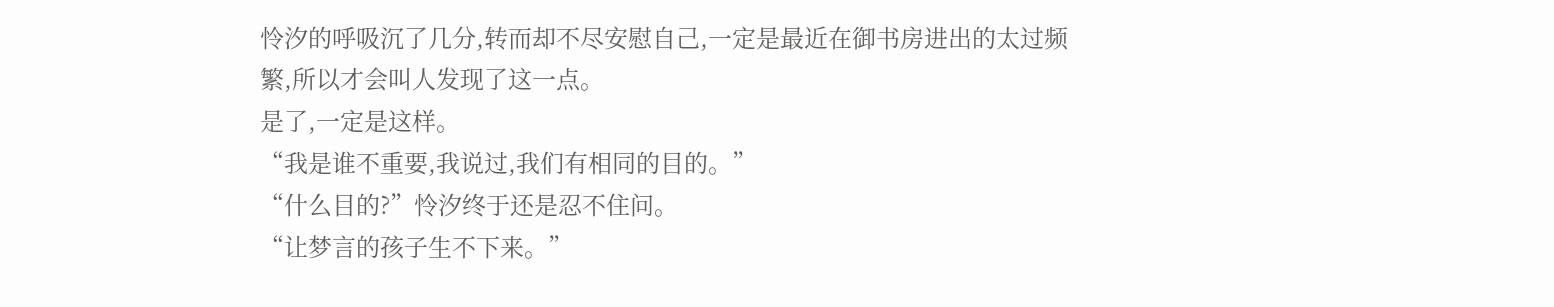怜汐的呼吸沉了几分,转而却不尽安慰自己,一定是最近在御书房进出的太过频繁,所以才会叫人发现了这一点。
是了,一定是这样。
“我是谁不重要,我说过,我们有相同的目的。”
“什么目的?”怜汐终于还是忍不住问。
“让梦言的孩子生不下来。”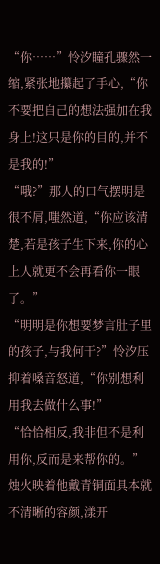“你……”怜汐瞳孔骤然一缩,紧张地攥起了手心,“你不要把自己的想法强加在我身上!这只是你的目的,并不是我的!”
“哦?”那人的口气摆明是很不屑,嗤然道,“你应该清楚,若是孩子生下来,你的心上人就更不会再看你一眼了。”
“明明是你想要梦言肚子里的孩子,与我何干?”怜汐压抑着嗓音怒道,“你别想利用我去做什么事!”
“恰恰相反,我非但不是利用你,反而是来帮你的。”烛火映着他戴青铜面具本就不清晰的容颜,漾开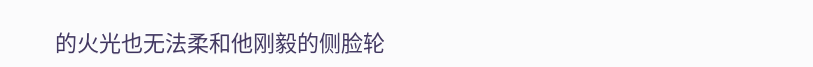的火光也无法柔和他刚毅的侧脸轮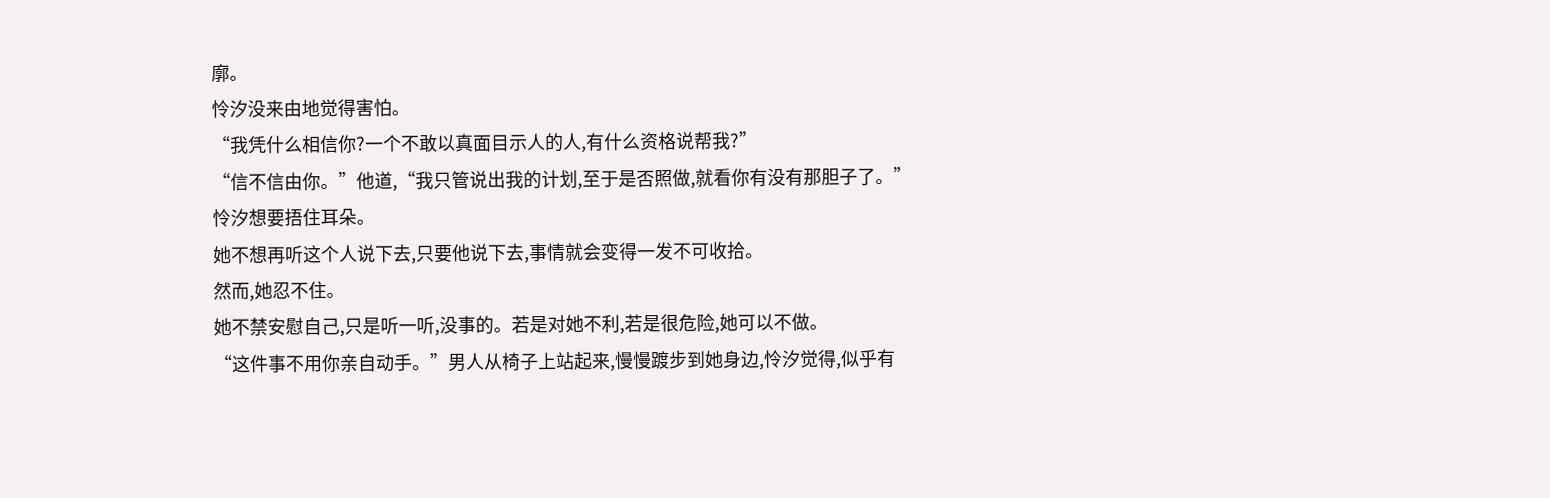廓。
怜汐没来由地觉得害怕。
“我凭什么相信你?一个不敢以真面目示人的人,有什么资格说帮我?”
“信不信由你。”他道,“我只管说出我的计划,至于是否照做,就看你有没有那胆子了。”
怜汐想要捂住耳朵。
她不想再听这个人说下去,只要他说下去,事情就会变得一发不可收拾。
然而,她忍不住。
她不禁安慰自己,只是听一听,没事的。若是对她不利,若是很危险,她可以不做。
“这件事不用你亲自动手。”男人从椅子上站起来,慢慢踱步到她身边,怜汐觉得,似乎有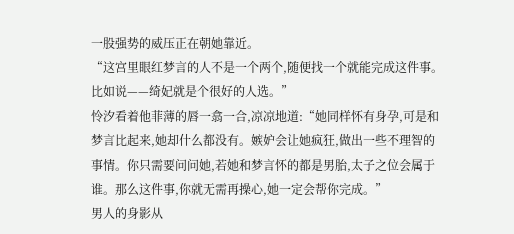一股强势的威压正在朝她靠近。
“这宫里眼红梦言的人不是一个两个,随便找一个就能完成这件事。比如说——绮妃就是个很好的人选。”
怜汐看着他菲薄的唇一翕一合,凉凉地道:“她同样怀有身孕,可是和梦言比起来,她却什么都没有。嫉妒会让她疯狂,做出一些不理智的事情。你只需要问问她,若她和梦言怀的都是男胎,太子之位会属于谁。那么这件事,你就无需再操心,她一定会帮你完成。”
男人的身影从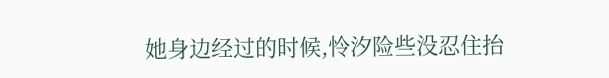她身边经过的时候,怜汐险些没忍住抬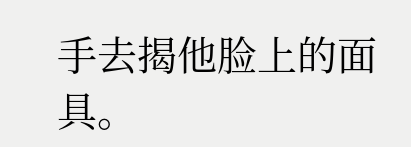手去揭他脸上的面具。